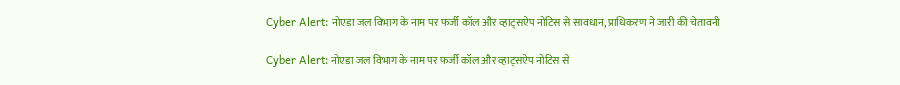Cyber Alert: नोएडा जल विभाग के नाम पर फर्जी कॉल और व्हाट्सऐप नोटिस से सावधान, प्राधिकरण ने जारी की चेतावनी

Cyber Alert: नोएडा जल विभाग के नाम पर फर्जी कॉल और व्हाट्सऐप नोटिस से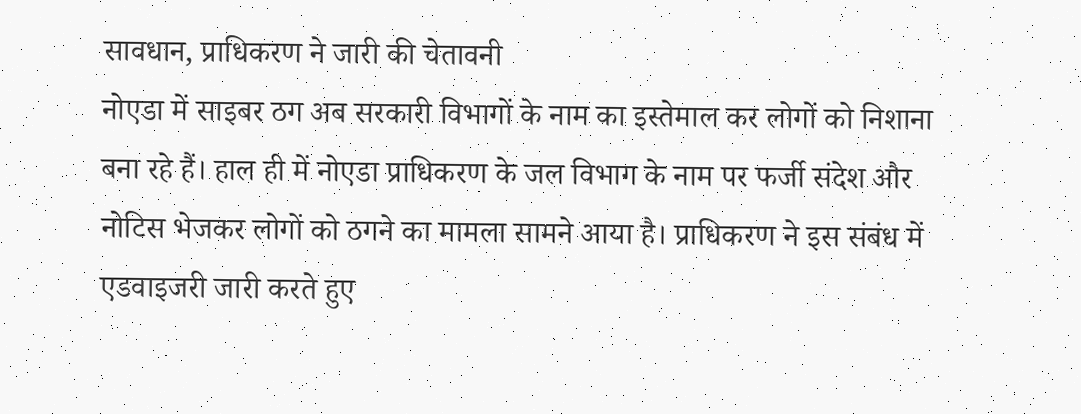सावधान, प्राधिकरण ने जारी की चेतावनी
नोएडा में साइबर ठग अब सरकारी विभागों के नाम का इस्तेमाल कर लोगों को निशाना बना रहे हैं। हाल ही में नोएडा प्राधिकरण के जल विभाग के नाम पर फर्जी संदेश और नोटिस भेजकर लोगों को ठगने का मामला सामने आया है। प्राधिकरण ने इस संबंध में एडवाइजरी जारी करते हुए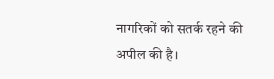नागरिकों को सतर्क रहने की अपील की है।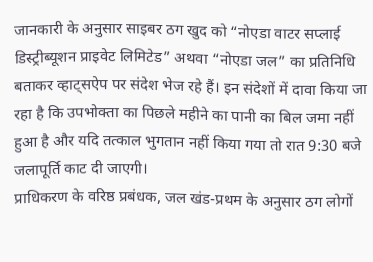जानकारी के अनुसार साइबर ठग खुद को “नोएडा वाटर सप्लाई डिस्ट्रीब्यूशन प्राइवेट लिमिटेड” अथवा “नोएडा जल” का प्रतिनिधि बताकर व्हाट्सऐप पर संदेश भेज रहे हैं। इन संदेशों में दावा किया जा रहा है कि उपभोक्ता का पिछले महीने का पानी का बिल जमा नहीं हुआ है और यदि तत्काल भुगतान नहीं किया गया तो रात 9:30 बजे जलापूर्ति काट दी जाएगी।
प्राधिकरण के वरिष्ठ प्रबंधक, जल खंड-प्रथम के अनुसार ठग लोगों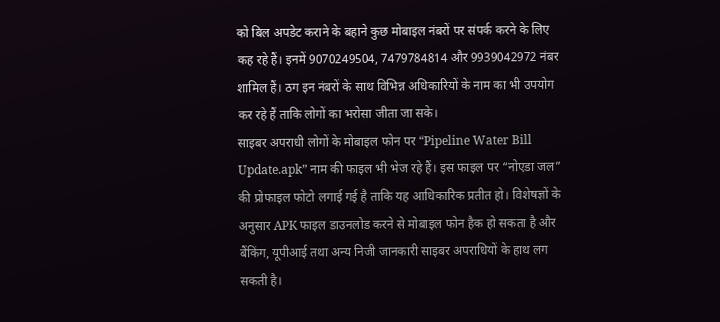को बिल अपडेट कराने के बहाने कुछ मोबाइल नंबरों पर संपर्क करने के लिए कह रहे हैं। इनमें 9070249504, 7479784814 और 9939042972 नंबर शामिल हैं। ठग इन नंबरों के साथ विभिन्न अधिकारियों के नाम का भी उपयोग कर रहे हैं ताकि लोगों का भरोसा जीता जा सके।
साइबर अपराधी लोगों के मोबाइल फोन पर “Pipeline Water Bill Update.apk” नाम की फाइल भी भेज रहे हैं। इस फाइल पर “नोएडा जल” की प्रोफाइल फोटो लगाई गई है ताकि यह आधिकारिक प्रतीत हो। विशेषज्ञों के अनुसार APK फाइल डाउनलोड करने से मोबाइल फोन हैक हो सकता है और बैंकिंग, यूपीआई तथा अन्य निजी जानकारी साइबर अपराधियों के हाथ लग सकती है।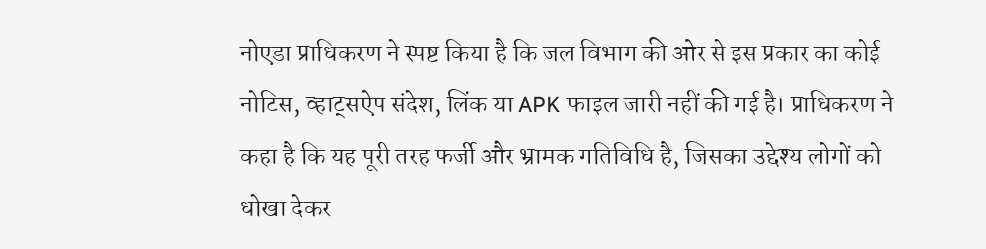नोएडा प्राधिकरण ने स्पष्ट किया है कि जल विभाग की ओर से इस प्रकार का कोई नोटिस, व्हाट्सऐप संदेश, लिंक या APK फाइल जारी नहीं की गई है। प्राधिकरण ने कहा है कि यह पूरी तरह फर्जी और भ्रामक गतिविधि है, जिसका उद्देश्य लोगों को धोखा देकर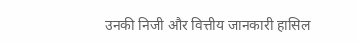उनकी निजी और वित्तीय जानकारी हासिल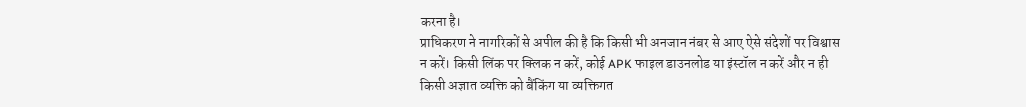करना है।
प्राधिकरण ने नागरिकों से अपील की है कि किसी भी अनजान नंबर से आए ऐसे संदेशों पर विश्वास न करें। किसी लिंक पर क्लिक न करें, कोई APK फाइल डाउनलोड या इंस्टॉल न करें और न ही किसी अज्ञात व्यक्ति को बैंकिंग या व्यक्तिगत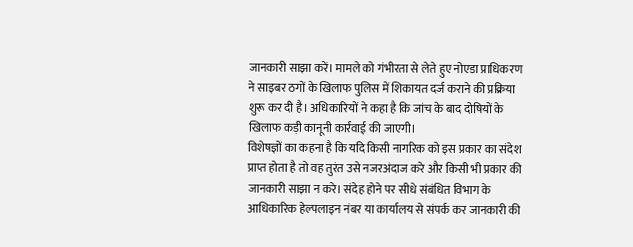जानकारी साझा करें। मामले को गंभीरता से लेते हुए नोएडा प्राधिकरण ने साइबर ठगों के खिलाफ पुलिस में शिकायत दर्ज कराने की प्रक्रिया शुरू कर दी है। अधिकारियों ने कहा है कि जांच के बाद दोषियों के खिलाफ कड़ी कानूनी कार्रवाई की जाएगी।
विशेषज्ञों का कहना है कि यदि किसी नागरिक को इस प्रकार का संदेश प्राप्त होता है तो वह तुरंत उसे नजरअंदाज करे और किसी भी प्रकार की जानकारी साझा न करे। संदेह होने पर सीधे संबंधित विभाग के आधिकारिक हेल्पलाइन नंबर या कार्यालय से संपर्क कर जानकारी की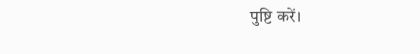पुष्टि करें।